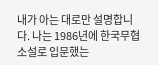내가 아는 대로만 설명합니다. 나는 1986년에 한국무협소설로 입문했는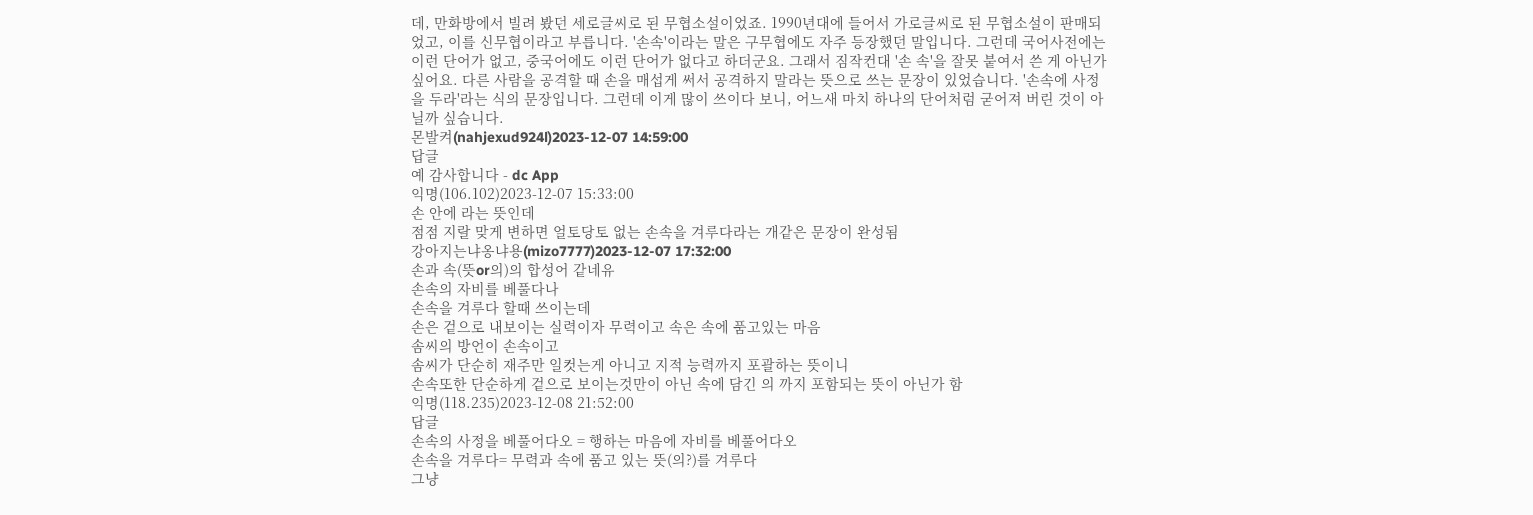데, 만화방에서 빌려 봤던 세로글씨로 된 무협소설이었죠. 1990년대에 들어서 가로글씨로 된 무협소설이 판매되었고, 이를 신무협이라고 부릅니다. '손속'이라는 말은 구무협에도 자주 등장했던 말입니다. 그런데 국어사전에는 이런 단어가 없고, 중국어에도 이런 단어가 없다고 하더군요. 그래서 짐작컨대 '손 속'을 잘못 붙여서 쓴 게 아닌가 싶어요. 다른 사람을 공격할 때 손을 매섭게 써서 공격하지 말라는 뜻으로 쓰는 문장이 있었습니다. '손속에 사정을 두라'라는 식의 문장입니다. 그런데 이게 많이 쓰이다 보니, 어느새 마치 하나의 단어처럼 굳어져 버린 것이 아닐까 싶습니다.
몬발켜(nahjexud924l)2023-12-07 14:59:00
답글
예 감사합니다 - dc App
익명(106.102)2023-12-07 15:33:00
손 안에 라는 뜻인데
점점 지랄 맞게 변하면 얼토당토 없는 손속을 겨루다라는 개같은 문장이 완성됨
강아지는냐옹냐용(mizo7777)2023-12-07 17:32:00
손과 속(뜻or의)의 합성어 같네유
손속의 자비를 베풀다나
손속을 겨루다 할때 쓰이는데
손은 겉으로 내보이는 실력이자 무력이고 속은 속에 품고있는 마음
솜씨의 방언이 손속이고
솜씨가 단순히 재주만 일컷는게 아니고 지적 능력까지 포괄하는 뜻이니
손속또한 단순하게 겉으로 보이는것만이 아닌 속에 담긴 의 까지 포함되는 뜻이 아닌가 함
익명(118.235)2023-12-08 21:52:00
답글
손속의 사정을 베풀어다오 = 행하는 마음에 자비를 베풀어다오
손속을 겨루다= 무력과 속에 품고 있는 뜻(의?)를 겨루다
그냥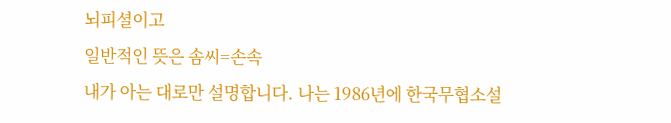뇌피셜이고
일반적인 뜻은 솜씨=손속
내가 아는 대로만 설명합니다. 나는 1986년에 한국무협소설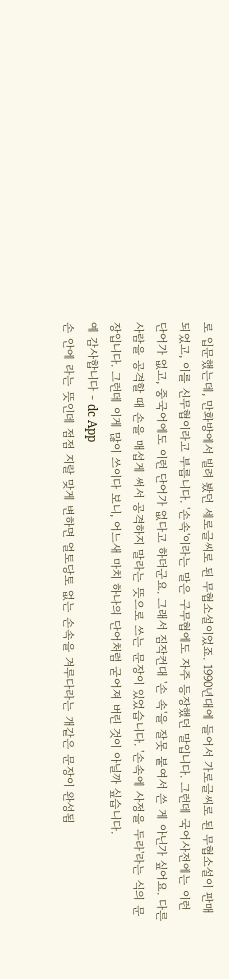로 입문했는데, 만화방에서 빌려 봤던 세로글씨로 된 무협소설이었죠. 1990년대에 들어서 가로글씨로 된 무협소설이 판매되었고, 이를 신무협이라고 부릅니다. '손속'이라는 말은 구무협에도 자주 등장했던 말입니다. 그런데 국어사전에는 이런 단어가 없고, 중국어에도 이런 단어가 없다고 하더군요. 그래서 짐작컨대 '손 속'을 잘못 붙여서 쓴 게 아닌가 싶어요. 다른 사람을 공격할 때 손을 매섭게 써서 공격하지 말라는 뜻으로 쓰는 문장이 있었습니다. '손속에 사정을 두라'라는 식의 문장입니다. 그런데 이게 많이 쓰이다 보니, 어느새 마치 하나의 단어처럼 굳어져 버린 것이 아닐까 싶습니다.
예 감사합니다 - dc App
손 안에 라는 뜻인데 점점 지랄 맞게 변하면 얼토당토 없는 손속을 겨루다라는 개같은 문장이 완성됨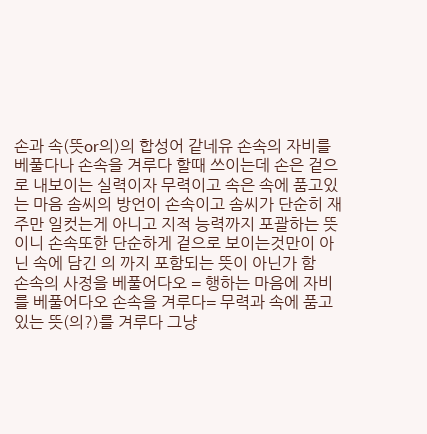손과 속(뜻or의)의 합성어 같네유 손속의 자비를 베풀다나 손속을 겨루다 할때 쓰이는데 손은 겉으로 내보이는 실력이자 무력이고 속은 속에 품고있는 마음 솜씨의 방언이 손속이고 솜씨가 단순히 재주만 일컷는게 아니고 지적 능력까지 포괄하는 뜻이니 손속또한 단순하게 겉으로 보이는것만이 아닌 속에 담긴 의 까지 포함되는 뜻이 아닌가 함
손속의 사정을 베풀어다오 = 행하는 마음에 자비를 베풀어다오 손속을 겨루다= 무력과 속에 품고 있는 뜻(의?)를 겨루다 그냥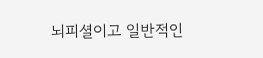뇌피셜이고 일반적인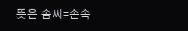뜻은 솜씨=손속